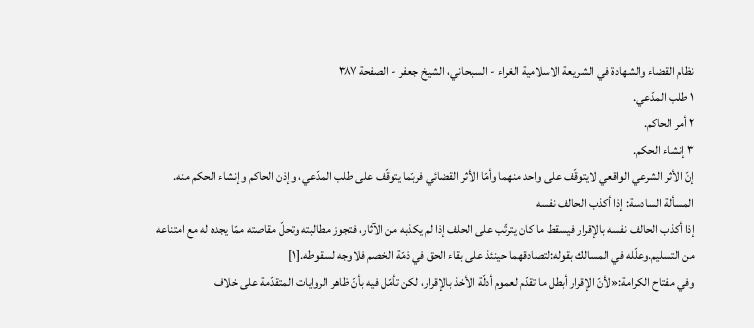نظام القضاء والشهادة في الشريعة الاسلامية الغراء - السبحاني، الشيخ جعفر - الصفحة ٣٨٧
١ طلب المدّعي.
٢ أمر الحاكم.
٣ إنشاء الحكم.
إنّ الأثر الشرعي الواقعي لايتوقّف على واحد منهما وأمّا الأثر القضائي فربّما يتوقّف على طلب المدّعي، وإذن الحاكم وإنشاء الحكم منه.
المسألة السادسة: إذا أكذب الحالف نفسه
إذا أكذب الحالف نفسه بالإقرار فيسقط ما كان يترتّب على الحلف إذا لم يكذبه من الآثار، فتجوز مطالبته وتحلّ مقاصته ممّا يجده له مع امتناعه من التسليم.وعلّله في المسالك بقوله:لتصادقهما حينئذ على بقاء الحق في ذمّة الخصم فلاوجه لسقوطه.[١]
وفي مفتاح الكرامة:«لأنّ الإقرار أبطل ما تقدّم لعموم أدلّة الأخذ بالإقرار، لكن تأمّل فيه بأنّ ظاهر الروايات المتقدّمة على خلاف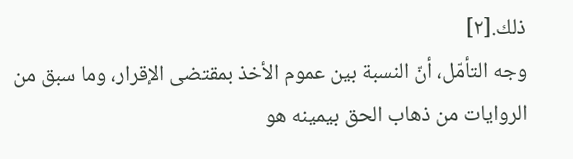ذلك.[٢]
وجه التأمّل، أنّ النسبة بين عموم الأخذ بمقتضى الإقرار، وما سبق من الروايات من ذهاب الحق بيمينه هو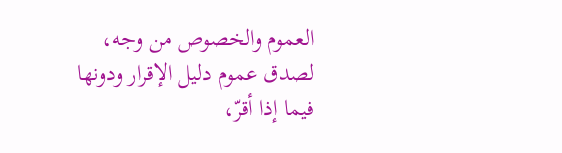العموم والخصوص من وجه، لصدق عموم دليل الإقرار ودونها فيما إذا أقرّ،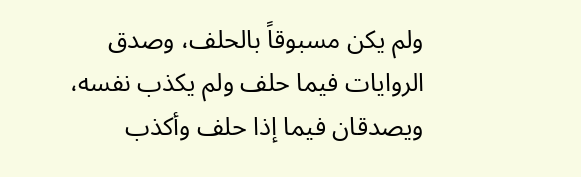ولم يكن مسبوقاً بالحلف، وصدق الروايات فيما حلف ولم يكذب نفسه، ويصدقان فيما إذا حلف وأكذب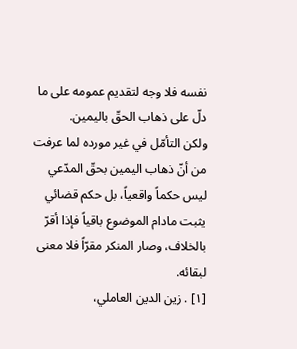نفسه فلا وجه لتقديم عمومه على ما دلّ على ذهاب الحقّ باليمين.
ولكن التأمّل في غير مورده لما عرفت من أنّ ذهاب اليمين بحقّ المدّعي ليس حكماً واقعياً، بل حكم قضائي يثبت مادام الموضوع باقياً فإذا أقرّ بالخلاف، وصار المنكر مقرّاً فلا معنى لبقائه.
[١] . زين الدين العاملي،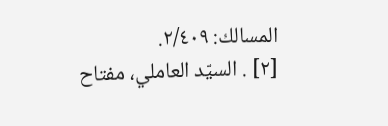المسالك: ٢/٤٠٩.
[٢] . السيّد العاملي، مفتاح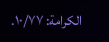الكرامة: ١٠/٧٧.